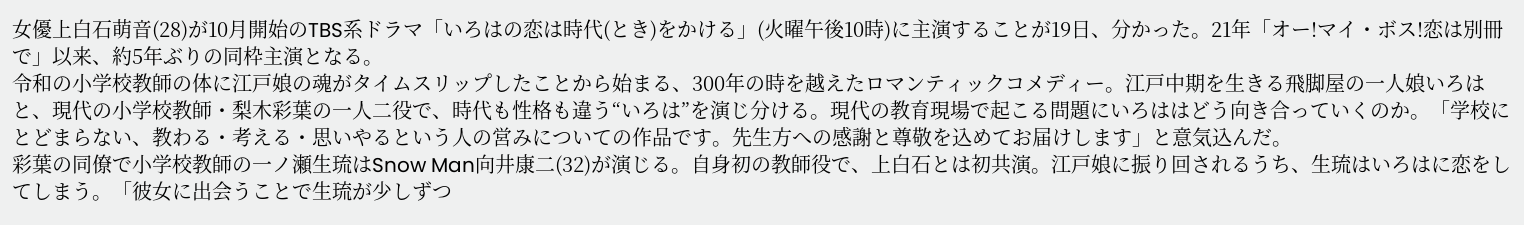女優上白石萌音(28)が10月開始のTBS系ドラマ「いろはの恋は時代(とき)をかける」(火曜午後10時)に主演することが19日、分かった。21年「オー!マイ・ボス!恋は別冊で」以来、約5年ぶりの同枠主演となる。
令和の小学校教師の体に江戸娘の魂がタイムスリップしたことから始まる、300年の時を越えたロマンティックコメディー。江戸中期を生きる飛脚屋の一人娘いろはと、現代の小学校教師・梨木彩葉の一人二役で、時代も性格も違う“いろは”を演じ分ける。現代の教育現場で起こる問題にいろははどう向き合っていくのか。「学校にとどまらない、教わる・考える・思いやるという人の営みについての作品です。先生方への感謝と尊敬を込めてお届けします」と意気込んだ。
彩葉の同僚で小学校教師の一ノ瀬生琉はSnow Man向井康二(32)が演じる。自身初の教師役で、上白石とは初共演。江戸娘に振り回されるうち、生琉はいろはに恋をしてしまう。「彼女に出会うことで生琉が少しずつ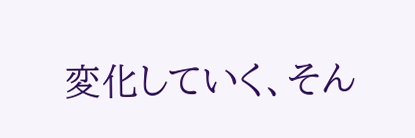変化していく、そん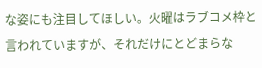な姿にも注目してほしい。火曜はラブコメ枠と言われていますが、それだけにとどまらな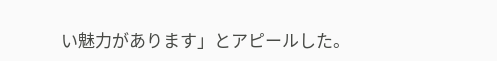い魅力があります」とアピールした。